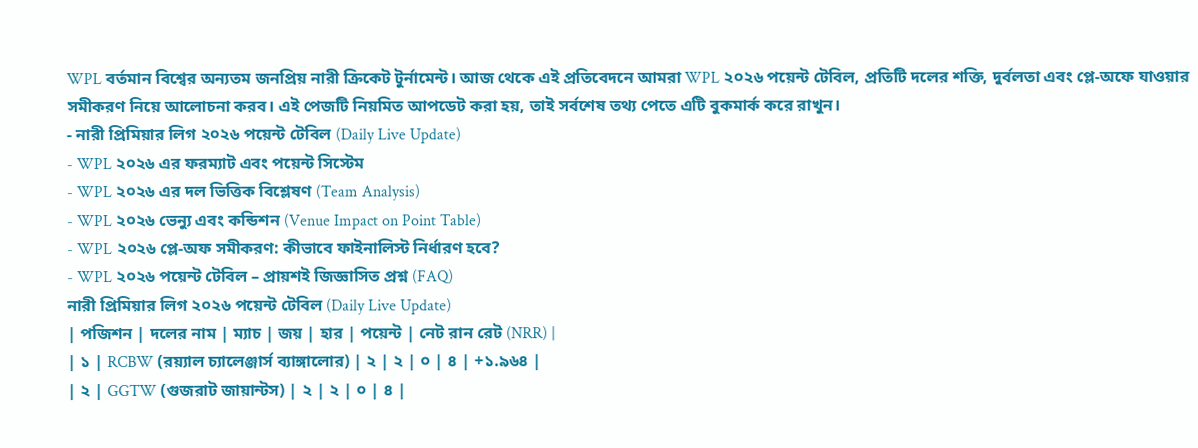WPL বর্তমান বিশ্বের অন্যতম জনপ্রিয় নারী ক্রিকেট টুর্নামেন্ট। আজ থেকে এই প্রতিবেদনে আমরা WPL ২০২৬ পয়েন্ট টেবিল, প্রতিটি দলের শক্তি, দুর্বলতা এবং প্লে-অফে যাওয়ার সমীকরণ নিয়ে আলোচনা করব। এই পেজটি নিয়মিত আপডেট করা হয়, তাই সর্বশেষ তথ্য পেতে এটি বুকমার্ক করে রাখুন।
- নারী প্রিমিয়ার লিগ ২০২৬ পয়েন্ট টেবিল (Daily Live Update)
- WPL ২০২৬ এর ফরম্যাট এবং পয়েন্ট সিস্টেম
- WPL ২০২৬ এর দল ভিত্তিক বিশ্লেষণ (Team Analysis)
- WPL ২০২৬ ভেন্যু এবং কন্ডিশন (Venue Impact on Point Table)
- WPL ২০২৬ প্লে-অফ সমীকরণ: কীভাবে ফাইনালিস্ট নির্ধারণ হবে?
- WPL ২০২৬ পয়েন্ট টেবিল – প্রায়শই জিজ্ঞাসিত প্রশ্ন (FAQ)
নারী প্রিমিয়ার লিগ ২০২৬ পয়েন্ট টেবিল (Daily Live Update)
| পজিশন | দলের নাম | ম্যাচ | জয় | হার | পয়েন্ট | নেট রান রেট (NRR) |
| ১ | RCBW (রয়্যাল চ্যালেঞ্জার্স ব্যাঙ্গালোর) | ২ | ২ | ০ | ৪ | +১.৯৬৪ |
| ২ | GGTW (গুজরাট জায়ান্টস) | ২ | ২ | ০ | ৪ |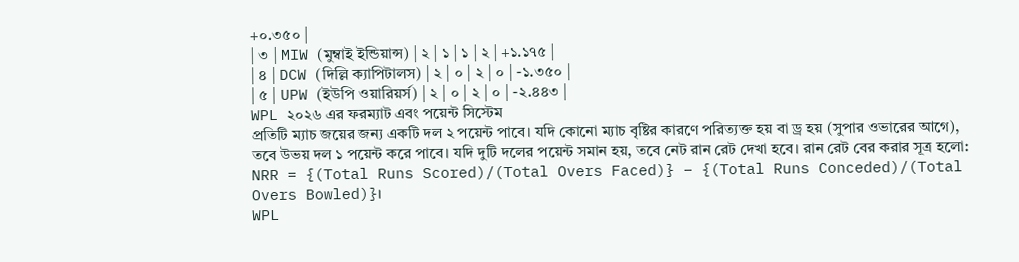+০.৩৫০ |
| ৩ | MIW (মুম্বাই ইন্ডিয়ান্স) | ২ | ১ | ১ | ২ | +১.১৭৫ |
| ৪ | DCW (দিল্লি ক্যাপিটালস) | ২ | ০ | ২ | ০ | -১.৩৫০ |
| ৫ | UPW (ইউপি ওয়ারিয়র্স) | ২ | ০ | ২ | ০ | -২.৪৪৩ |
WPL ২০২৬ এর ফরম্যাট এবং পয়েন্ট সিস্টেম
প্রতিটি ম্যাচ জয়ের জন্য একটি দল ২ পয়েন্ট পাবে। যদি কোনো ম্যাচ বৃষ্টির কারণে পরিত্যক্ত হয় বা ড্র হয় (সুপার ওভারের আগে), তবে উভয় দল ১ পয়েন্ট করে পাবে। যদি দুটি দলের পয়েন্ট সমান হয়, তবে নেট রান রেট দেখা হবে। রান রেট বের করার সূত্র হলো:
NRR = {(Total Runs Scored)/(Total Overs Faced)} – {(Total Runs Conceded)/(Total Overs Bowled)}।
WPL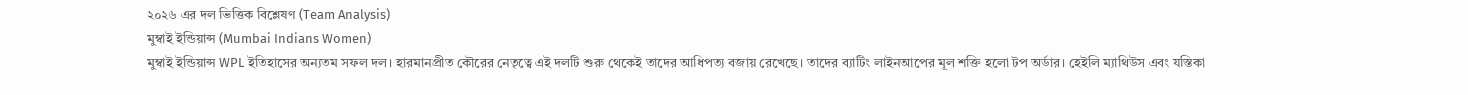২০২৬ এর দল ভিত্তিক বিশ্লেষণ (Team Analysis)
মুম্বাই ইন্ডিয়ান্স (Mumbai Indians Women)
মুম্বাই ইন্ডিয়ান্স WPL ইতিহাসের অন্যতম সফল দল। হারমানপ্রীত কৌরের নেতৃত্বে এই দলটি শুরু থেকেই তাদের আধিপত্য বজায় রেখেছে। তাদের ব্যাটিং লাইনআপের মূল শক্তি হলো টপ অর্ডার। হেইলি ম্যাথিউস এবং যস্তিকা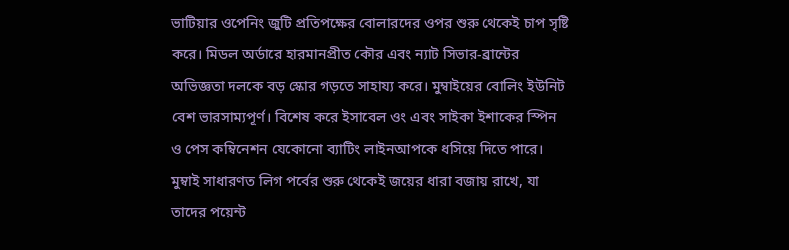ভাটিয়ার ওপেনিং জুটি প্রতিপক্ষের বোলারদের ওপর শুরু থেকেই চাপ সৃষ্টি করে। মিডল অর্ডারে হারমানপ্রীত কৌর এবং ন্যাট সিভার-ব্রান্টের অভিজ্ঞতা দলকে বড় স্কোর গড়তে সাহায্য করে। মুম্বাইয়ের বোলিং ইউনিট বেশ ভারসাম্যপূর্ণ। বিশেষ করে ইসাবেল ওং এবং সাইকা ইশাকের স্পিন ও পেস কম্বিনেশন যেকোনো ব্যাটিং লাইনআপকে ধসিয়ে দিতে পারে। মুম্বাই সাধারণত লিগ পর্বের শুরু থেকেই জয়ের ধারা বজায় রাখে, যা তাদের পয়েন্ট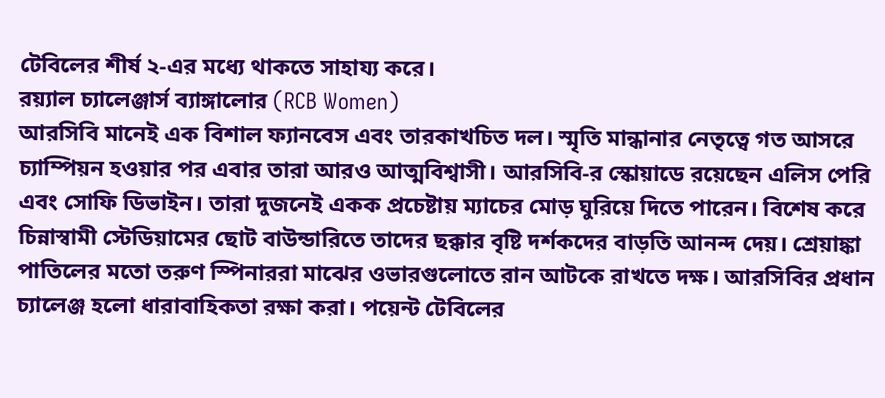টেবিলের শীর্ষ ২-এর মধ্যে থাকতে সাহায্য করে।
রয়্যাল চ্যালেঞ্জার্স ব্যাঙ্গালোর (RCB Women)
আরসিবি মানেই এক বিশাল ফ্যানবেস এবং তারকাখচিত দল। স্মৃতি মান্ধানার নেতৃত্বে গত আসরে চ্যাম্পিয়ন হওয়ার পর এবার তারা আরও আত্মবিশ্বাসী। আরসিবি-র স্কোয়াডে রয়েছেন এলিস পেরি এবং সোফি ডিভাইন। তারা দুজনেই একক প্রচেষ্টায় ম্যাচের মোড় ঘুরিয়ে দিতে পারেন। বিশেষ করে চিন্নাস্বামী স্টেডিয়ামের ছোট বাউন্ডারিতে তাদের ছক্কার বৃষ্টি দর্শকদের বাড়তি আনন্দ দেয়। শ্রেয়াঙ্কা পাতিলের মতো তরুণ স্পিনাররা মাঝের ওভারগুলোতে রান আটকে রাখতে দক্ষ। আরসিবির প্রধান চ্যালেঞ্জ হলো ধারাবাহিকতা রক্ষা করা। পয়েন্ট টেবিলের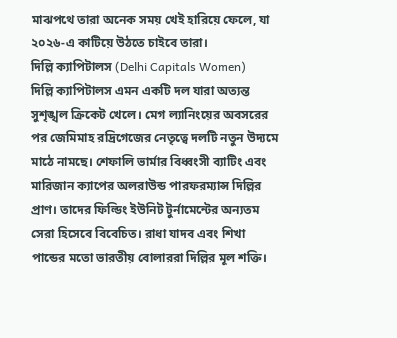মাঝপথে তারা অনেক সময় খেই হারিয়ে ফেলে, যা ২০২৬-এ কাটিয়ে উঠতে চাইবে তারা।
দিল্লি ক্যাপিটালস (Delhi Capitals Women)
দিল্লি ক্যাপিটালস এমন একটি দল যারা অত্যন্ত সুশৃঙ্খল ক্রিকেট খেলে। মেগ ল্যানিংয়ের অবসরের পর জেমিমাহ রদ্রিগেজের নেতৃত্বে দলটি নতুন উদ্যমে মাঠে নামছে। শেফালি ভার্মার বিধ্বংসী ব্যাটিং এবং মারিজান ক্যাপের অলরাউন্ড পারফরম্যান্স দিল্লির প্রাণ। তাদের ফিল্ডিং ইউনিট টুর্নামেন্টের অন্যতম সেরা হিসেবে বিবেচিত। রাধা যাদব এবং শিখা পান্ডের মতো ভারতীয় বোলাররা দিল্লির মূল শক্তি।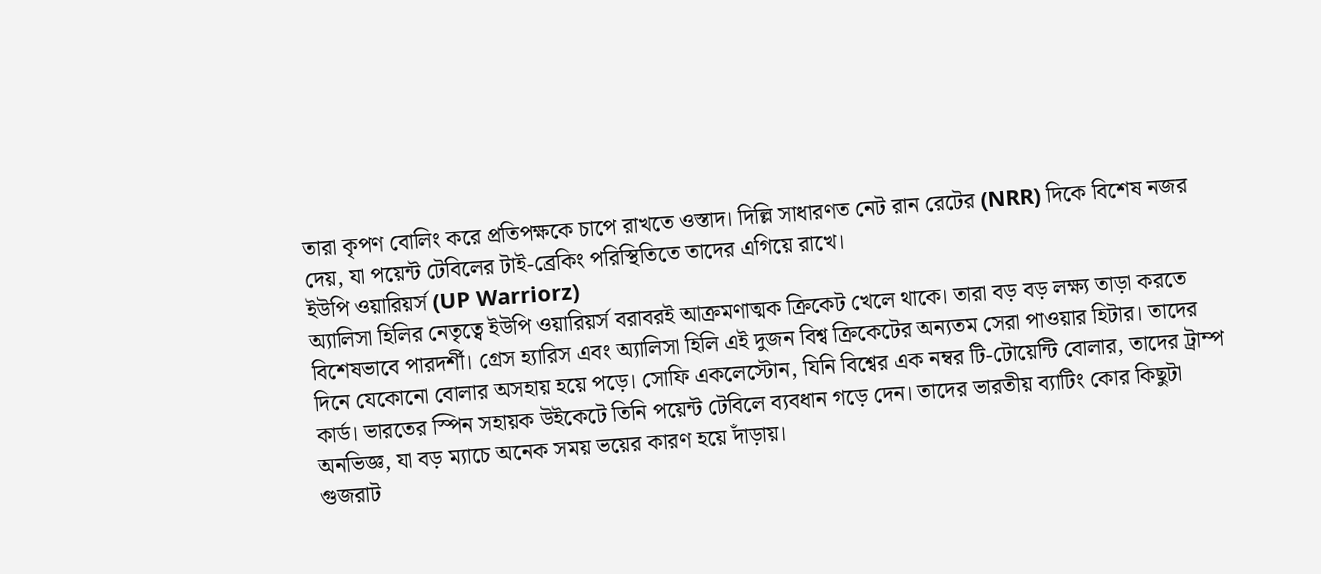তারা কৃপণ বোলিং করে প্রতিপক্ষকে চাপে রাখতে ওস্তাদ। দিল্লি সাধারণত নেট রান রেটের (NRR) দিকে বিশেষ নজর দেয়, যা পয়েন্ট টেবিলের টাই-ব্রেকিং পরিস্থিতিতে তাদের এগিয়ে রাখে।
ইউপি ওয়ারিয়র্স (UP Warriorz)
অ্যালিসা হিলির নেতৃত্বে ইউপি ওয়ারিয়র্স বরাবরই আক্রমণাত্মক ক্রিকেট খেলে থাকে। তারা বড় বড় লক্ষ্য তাড়া করতে বিশেষভাবে পারদর্শী। গ্রেস হ্যারিস এবং অ্যালিসা হিলি এই দুজন বিশ্ব ক্রিকেটের অন্যতম সেরা পাওয়ার হিটার। তাদের দিনে যেকোনো বোলার অসহায় হয়ে পড়ে। সোফি একলেস্টোন, যিনি বিশ্বের এক নম্বর টি-টোয়েন্টি বোলার, তাদের ট্রাম্প কার্ড। ভারতের স্পিন সহায়ক উইকেটে তিনি পয়েন্ট টেবিলে ব্যবধান গড়ে দেন। তাদের ভারতীয় ব্যাটিং কোর কিছুটা অনভিজ্ঞ, যা বড় ম্যাচে অনেক সময় ভয়ের কারণ হয়ে দাঁড়ায়।
গুজরাট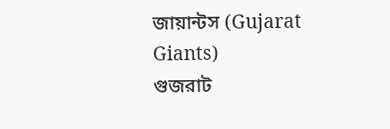জায়ান্টস (Gujarat Giants)
গুজরাট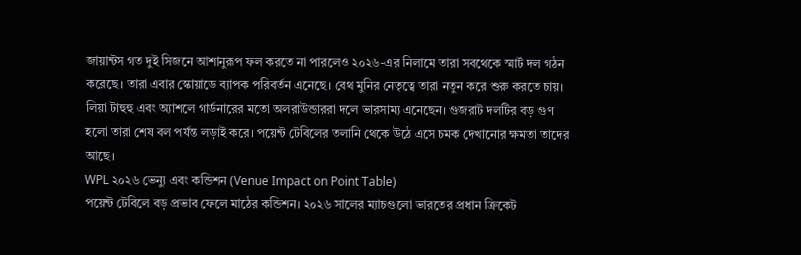জায়ান্টস গত দুই সিজনে আশানুরূপ ফল করতে না পারলেও ২০২৬-এর নিলামে তারা সবথেকে স্মার্ট দল গঠন করেছে। তারা এবার স্কোয়াডে ব্যাপক পরিবর্তন এনেছে। বেথ মুনির নেতৃত্বে তারা নতুন করে শুরু করতে চায়। লিয়া টাহুহু এবং অ্যাশলে গার্ডনারের মতো অলরাউন্ডাররা দলে ভারসাম্য এনেছেন। গুজরাট দলটির বড় গুণ হলো তারা শেষ বল পর্যন্ত লড়াই করে। পয়েন্ট টেবিলের তলানি থেকে উঠে এসে চমক দেখানোর ক্ষমতা তাদের আছে।
WPL ২০২৬ ভেন্যু এবং কন্ডিশন (Venue Impact on Point Table)
পয়েন্ট টেবিলে বড় প্রভাব ফেলে মাঠের কন্ডিশন। ২০২৬ সালের ম্যাচগুলো ভারতের প্রধান ক্রিকেট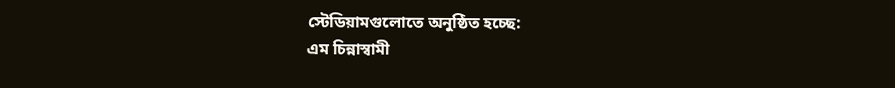স্টেডিয়ামগুলোতে অনুষ্ঠিত হচ্ছে:
এম চিন্নাস্বামী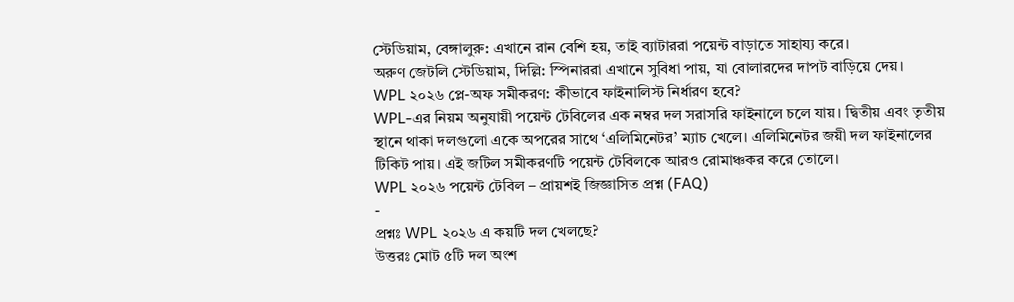স্টেডিয়াম, বেঙ্গালুরু: এখানে রান বেশি হয়, তাই ব্যাটাররা পয়েন্ট বাড়াতে সাহায্য করে।
অরুণ জেটলি স্টেডিয়াম, দিল্লি: স্পিনাররা এখানে সুবিধা পায়, যা বোলারদের দাপট বাড়িয়ে দেয়।
WPL ২০২৬ প্লে-অফ সমীকরণ: কীভাবে ফাইনালিস্ট নির্ধারণ হবে?
WPL-এর নিয়ম অনুযায়ী পয়েন্ট টেবিলের এক নম্বর দল সরাসরি ফাইনালে চলে যায়। দ্বিতীয় এবং তৃতীয় স্থানে থাকা দলগুলো একে অপরের সাথে ‘এলিমিনেটর’ ম্যাচ খেলে। এলিমিনেটর জয়ী দল ফাইনালের টিকিট পায়। এই জটিল সমীকরণটি পয়েন্ট টেবিলকে আরও রোমাঞ্চকর করে তোলে।
WPL ২০২৬ পয়েন্ট টেবিল – প্রায়শই জিজ্ঞাসিত প্রশ্ন (FAQ)
-
প্রশ্নঃ WPL ২০২৬ এ কয়টি দল খেলছে?
উত্তরঃ মোট ৫টি দল অংশ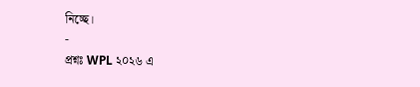নিচ্ছে।
-
প্রশ্নঃ WPL ২০২৬ এ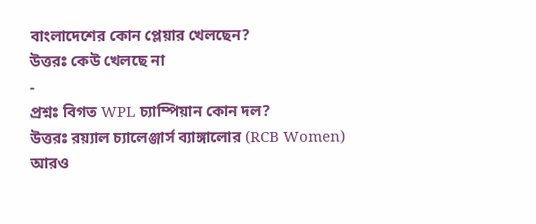বাংলাদেশের কোন প্লেয়ার খেলছেন?
উত্তরঃ কেউ খেলছে না
-
প্রশ্নঃ বিগত WPL চ্যাম্পিয়ান কোন দল?
উত্তরঃ রয়্যাল চ্যালেঞ্জার্স ব্যাঙ্গালোর (RCB Women)
আরও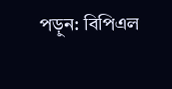পড়ুন: বিপিএল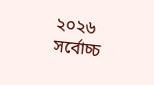২০২৬ সর্বোচ্চ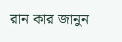রান কার জানুন